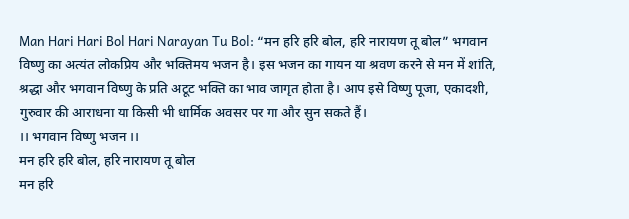Man Hari Hari Bol Hari Narayan Tu Bol: “मन हरि हरि बोल, हरि नारायण तू बोल” भगवान विष्णु का अत्यंत लोकप्रिय और भक्तिमय भजन है। इस भजन का गायन या श्रवण करने से मन में शांति, श्रद्धा और भगवान विष्णु के प्रति अटूट भक्ति का भाव जागृत होता है। आप इसे विष्णु पूजा, एकादशी, गुरुवार की आराधना या किसी भी धार्मिक अवसर पर गा और सुन सकते हैं।
।। भगवान विष्णु भजन ।।
मन हरि हरि बोल, हरि नारायण तू बोल
मन हरि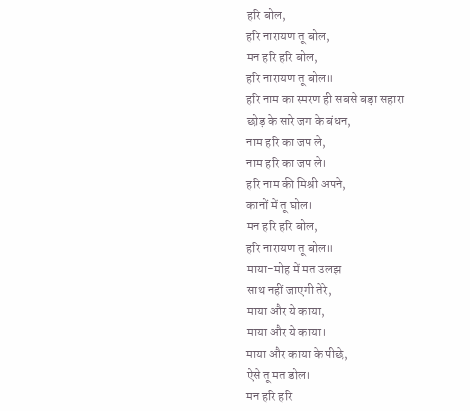हरि बोल,
हरि नारायण तू बोल,
मन हरि हरि बोल,
हरि नारायण तू बोल॥
हरि नाम का स्मरण ही सबसे बड़ा सहारा
छोड़ के सारे जग के बंधन,
नाम हरि का जप ले,
नाम हरि का जप ले।
हरि नाम की मिश्री अपने,
कानों में तू घोल।
मन हरि हरि बोल,
हरि नारायण तू बोल॥
माया-मोह में मत उलझ
साथ नहीं जाएगी तेरे,
माया और ये काया,
माया और ये काया।
माया और काया के पीछे,
ऐसे तू मत डोल।
मन हरि हरि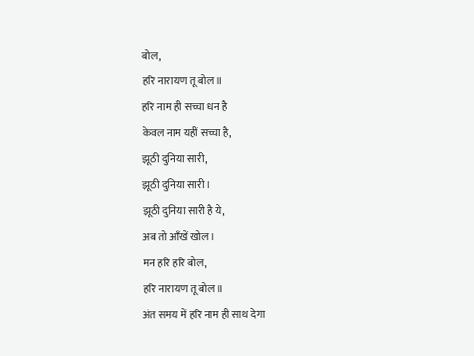बोल,
हरि नारायण तू बोल॥
हरि नाम ही सच्चा धन है
केवल नाम यहीं सच्चा है,
झूठी दुनिया सारी,
झूठी दुनिया सारी।
झूठी दुनिया सारी है ये,
अब तो आँखें खोल।
मन हरि हरि बोल,
हरि नारायण तू बोल॥
अंत समय में हरि नाम ही साथ देगा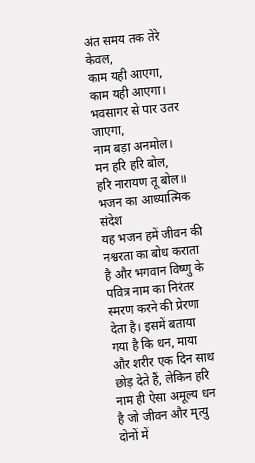अंत समय तक तेरे केवल,
काम यही आएगा,
काम यही आएगा।
भवसागर से पार उतर जाएगा,
नाम बड़ा अनमोल।
मन हरि हरि बोल,
हरि नारायण तू बोल॥
भजन का आध्यात्मिक संदेश
यह भजन हमें जीवन की नश्वरता का बोध कराता है और भगवान विष्णु के पवित्र नाम का निरंतर स्मरण करने की प्रेरणा देता है। इसमें बताया गया है कि धन, माया और शरीर एक दिन साथ छोड़ देते हैं, लेकिन हरि नाम ही ऐसा अमूल्य धन है जो जीवन और मृत्यु दोनों में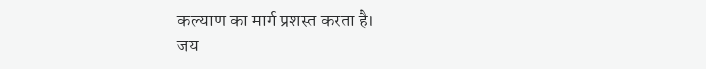कल्याण का मार्ग प्रशस्त करता है।
जय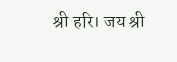श्री हरि। जय श्री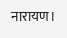नारायण।